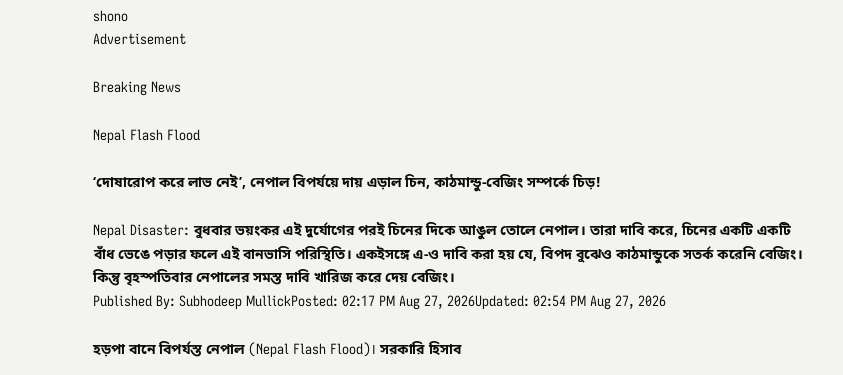shono
Advertisement

Breaking News

Nepal Flash Flood

‘দোষারোপ করে লাভ নেই’, নেপাল বিপর্যয়ে দায় এড়াল চিন, কাঠমান্ডু-বেজিং সম্পর্কে চিড়!

Nepal Disaster: বুধবার ভয়ংকর এই দুর্যোগের পরই চিনের দিকে আঙুল তোলে নেপাল। তারা দাবি করে, চিনের একটি একটি বাঁধ ভেঙে পড়ার ফলে এই বানভাসি পরিস্থিতি। একইসঙ্গে এ-ও দাবি করা হয় যে, বিপদ বুঝেও কাঠমান্ডুকে সতর্ক করেনি বেজিং। কিন্তু বৃহস্পতিবার নেপালের সমস্ত দাবি খারিজ করে দেয় বেজিং।
Published By: Subhodeep MullickPosted: 02:17 PM Aug 27, 2026Updated: 02:54 PM Aug 27, 2026

হড়পা বানে বিপর্যস্ত নেপাল (Nepal Flash Flood)। সরকারি হিসাব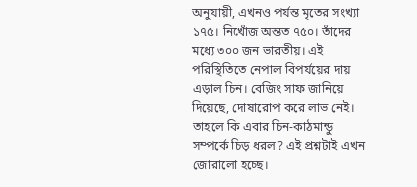অনুযায়ী, এখনও পর্যন্ত মৃতের সংখ্যা ১৭৫। নিখোঁজ অন্তত ৭৫০। তাঁদের মধ্যে ৩০০ জন ভারতীয়। এই পরিস্থিতিতে নেপাল বিপর্যয়ের দায় এড়াল চিন। বেজিং সাফ জানিয়ে দিয়েছে, দোষারোপ করে লাভ নেই। তাহলে কি এবার চিন-কাঠমান্ডু সম্পর্কে চিড় ধরল? এই প্রশ্নটাই এখন জোরালো হচ্ছে।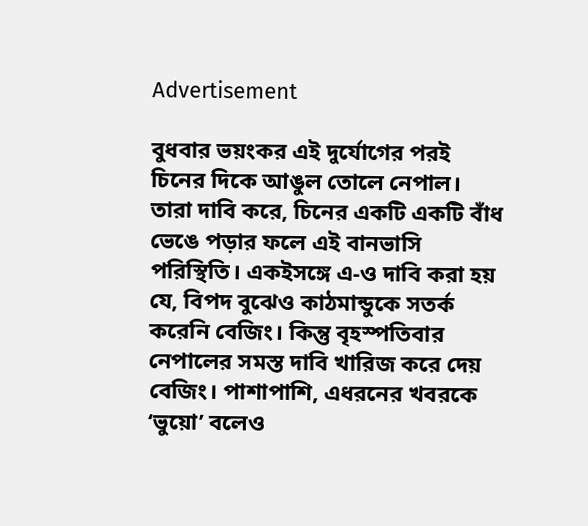Advertisement

বুধবার ভয়ংকর এই দুর্যোগের পরই চিনের দিকে আঙুল তোলে নেপাল। তারা দাবি করে, চিনের একটি একটি বাঁধ ভেঙে পড়ার ফলে এই বানভাসি পরিস্থিতি। একইসঙ্গে এ-ও দাবি করা হয় যে, বিপদ বুঝেও কাঠমান্ডুকে সতর্ক করেনি বেজিং। কিন্তু বৃহস্পতিবার নেপালের সমস্ত দাবি খারিজ করে দেয় বেজিং। পাশাপাশি, এধরনের খবরকে ‘ভুয়ো’ বলেও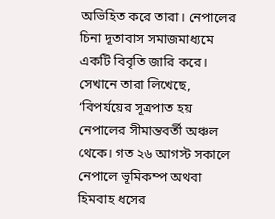অভিহিত করে তারা। নেপালের চিনা দূতাবাস সমাজমাধ্যমে একটি বিবৃতি জারি করে। সেখানে তারা লিখেছে, ‘বিপর্যয়ের সূত্রপাত হয় নেপালের সীমান্তবর্তী অঞ্চল থেকে। গত ২৬ আগস্ট সকালে নেপালে ভূমিকম্প অথবা হিমবাহ ধসের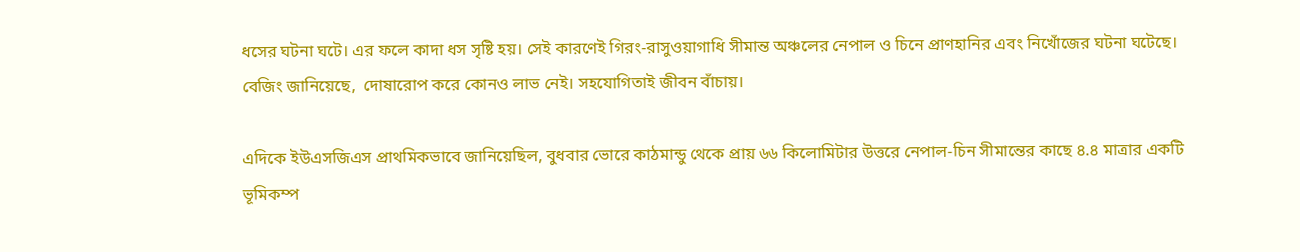ধসের ঘটনা ঘটে। এর ফলে কাদা ধস সৃষ্টি হয়। সেই কারণেই গিরং-রাসুওয়াগাধি সীমান্ত অঞ্চলের নেপাল ও চিনে প্রাণহানির এবং নিখোঁজের ঘটনা ঘটেছে। বেজিং জানিয়েছে,  দোষারোপ করে কোনও লাভ নেই। সহযোগিতাই জীবন বাঁচায়।

এদিকে ইউএসজিএস প্রাথমিকভাবে জানিয়েছিল, বুধবার ভোরে কাঠমান্ডু থেকে প্রায় ৬৬ কিলোমিটার উত্তরে নেপাল-চিন সীমান্তের কাছে ৪.৪ মাত্রার একটি ভূমিকম্প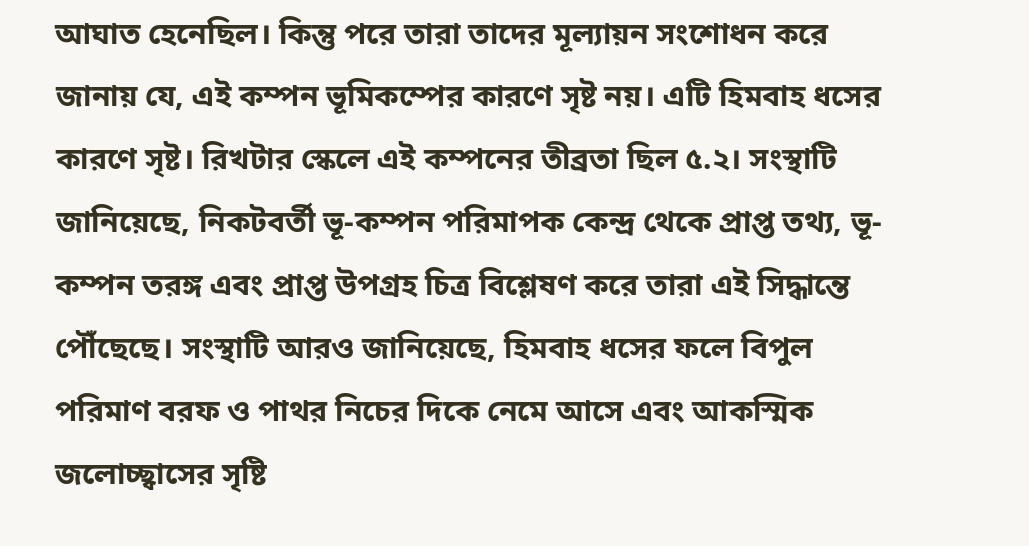আঘাত হেনেছিল। কিন্তু পরে তারা তাদের মূল্যায়ন সংশোধন করে জানায় যে, এই কম্পন ভূমিকম্পের কারণে সৃষ্ট নয়। এটি হিমবাহ ধসের কারণে সৃষ্ট। রিখটার স্কেলে এই কম্পনের তীব্রতা ছিল ৫.২। সংস্থাটি জানিয়েছে, নিকটবর্তী ভূ-কম্পন পরিমাপক কেন্দ্র থেকে প্রাপ্ত তথ্য, ভূ-কম্পন তরঙ্গ এবং প্রাপ্ত উপগ্রহ চিত্র বিশ্লেষণ করে তারা এই সিদ্ধান্তে পৌঁছেছে। সংস্থাটি আরও জানিয়েছে, হিমবাহ ধসের ফলে বিপুল পরিমাণ বরফ ও পাথর নিচের দিকে নেমে আসে এবং আকস্মিক জলোচ্ছ্বাসের সৃষ্টি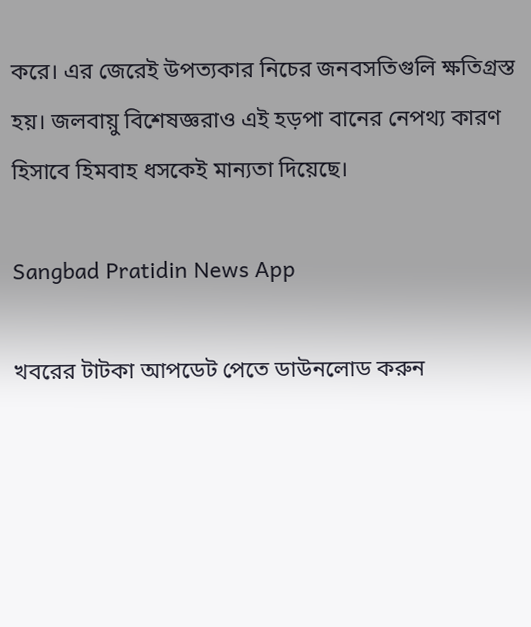করে। এর জেরেই উপত্যকার নিচের জনবসতিগুলি ক্ষতিগ্রস্ত হয়। জলবায়ু বিশেষজ্ঞরাও এই হড়পা বানের নেপথ্য কারণ হিসাবে হিমবাহ ধসকেই মান্যতা দিয়েছে।

Sangbad Pratidin News App

খবরের টাটকা আপডেট পেতে ডাউনলোড করুন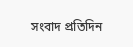সংবাদ প্রতিদিন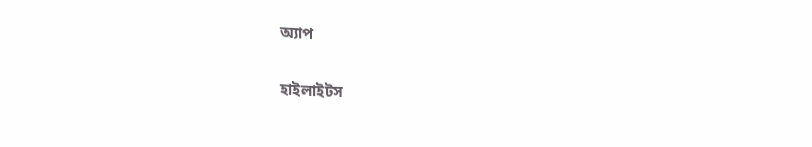অ্যাপ

হাইলাইটস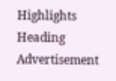Highlights Heading
Advertisement